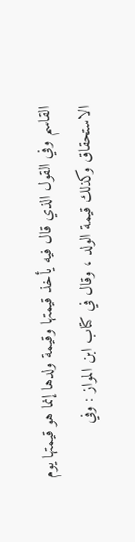القاسم وفي القول الذي قال فيه يأخذ قيمتها وقيمة ولدها إنما هو قيمتها يوم الاستحقاق وكذلك قيمة الولد ، وقال في كتاب ابن المواز : وفي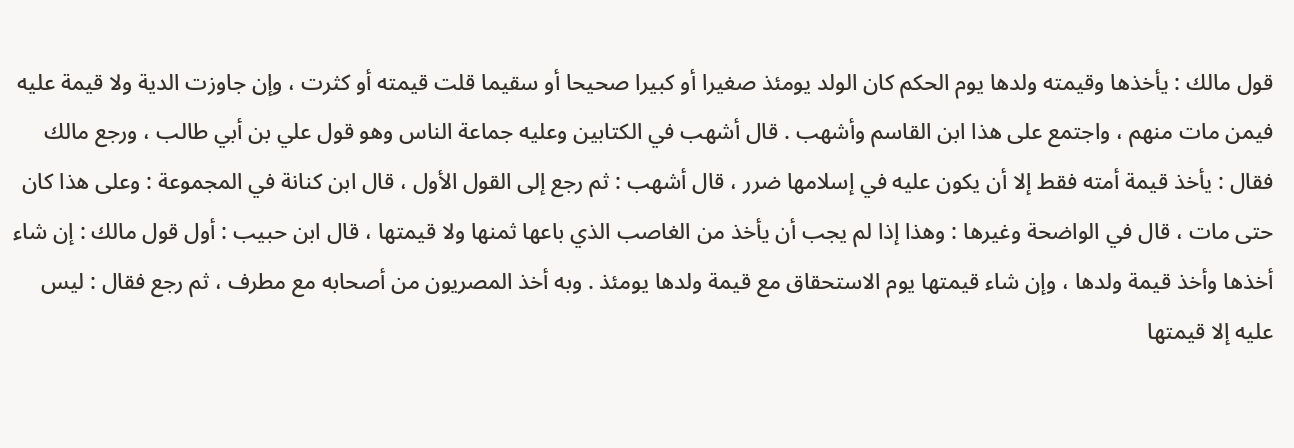قول مالك : يأخذها وقيمته ولدها يوم الحكم كان الولد يومئذ صغيرا أو كبيرا صحيحا أو سقيما قلت قيمته أو كثرت ، وإن جاوزت الدية ولا قيمة عليه فيمن مات منهم ، واجتمع على هذا ابن القاسم وأشهب . قال أشهب في الكتابين وعليه جماعة الناس وهو قول علي بن أبي طالب ، ورجع مالك فقال : يأخذ قيمة أمته فقط إلا أن يكون عليه في إسلامها ضرر ، قال أشهب : ثم رجع إلى القول الأول ، قال ابن كنانة في المجموعة : وعلى هذا كان حتى مات ، قال في الواضحة وغيرها : وهذا إذا لم يجب أن يأخذ من الغاصب الذي باعها ثمنها ولا قيمتها ، قال ابن حبيب : أول قول مالك : إن شاء أخذها وأخذ قيمة ولدها ، وإن شاء قيمتها يوم الاستحقاق مع قيمة ولدها يومئذ . وبه أخذ المصريون من أصحابه مع مطرف ، ثم رجع فقال : ليس عليه إلا قيمتها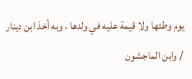يوم وطئها ولا قيمة عليه في ولدها ، وبه أخذ ابن دينار / وابن الماجشون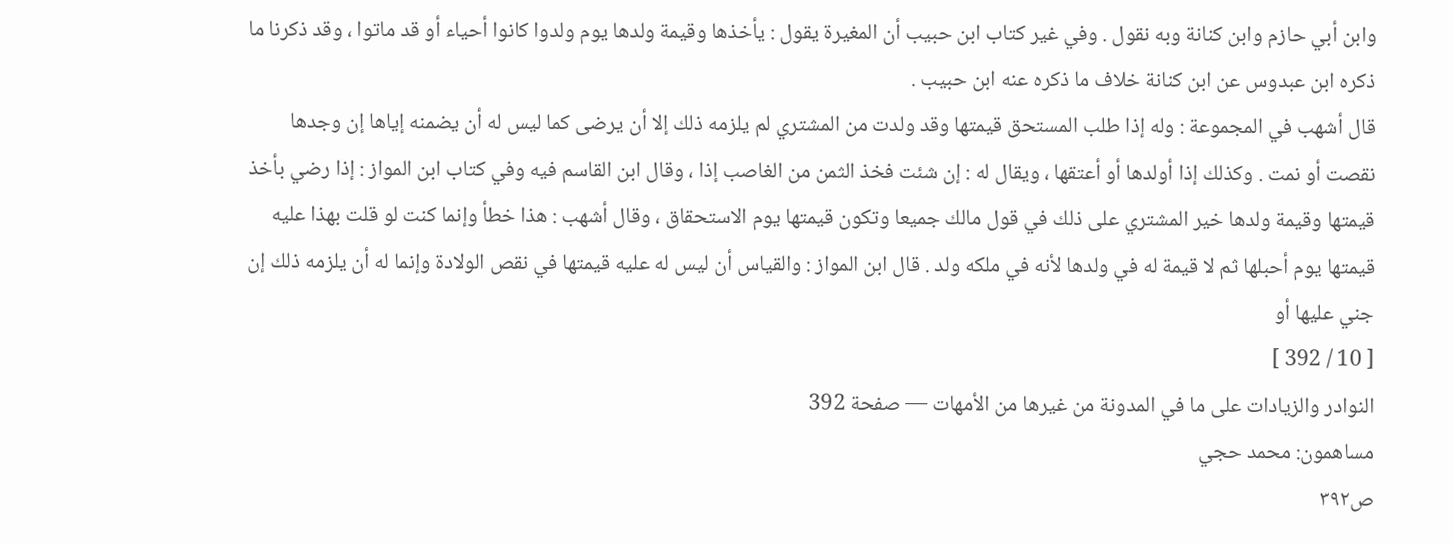وابن أبي حازم وابن كنانة وبه نقول . وفي غير كتاب ابن حبيب أن المغيرة يقول : يأخذها وقيمة ولدها يوم ولدوا كانوا أحياء أو قد ماتوا ، وقد ذكرنا ما ذكره ابن عبدوس عن ابن كنانة خلاف ما ذكره عنه ابن حبيب .
قال أشهب في المجموعة : وله إذا طلب المستحق قيمتها وقد ولدت من المشتري لم يلزمه ذلك إلا أن يرضى كما ليس له أن يضمنه إياها إن وجدها نقصت أو نمت . وكذلك إذا أولدها أو أعتقها ، ويقال له : إن شئت فخذ الثمن من الغاصب إذا ، وقال ابن القاسم فيه وفي كتاب ابن المواز : إذا رضي بأخذ قيمتها وقيمة ولدها خير المشتري على ذلك في قول مالك جميعا وتكون قيمتها يوم الاستحقاق ، وقال أشهب : هذا خطأ وإنما كنت لو قلت بهذا عليه قيمتها يوم أحبلها ثم لا قيمة له في ولدها لأنه في ملكه ولد . قال ابن المواز : والقياس أن ليس له عليه قيمتها في نقص الولادة وإنما له أن يلزمه ذلك إن جني عليها أو
[ 10 / 392 ]
النوادر والزيادات على ما في المدونة من غيرها من الأمهات — صفحة 392
مساهمون: محمد حجي
ص٣٩٢